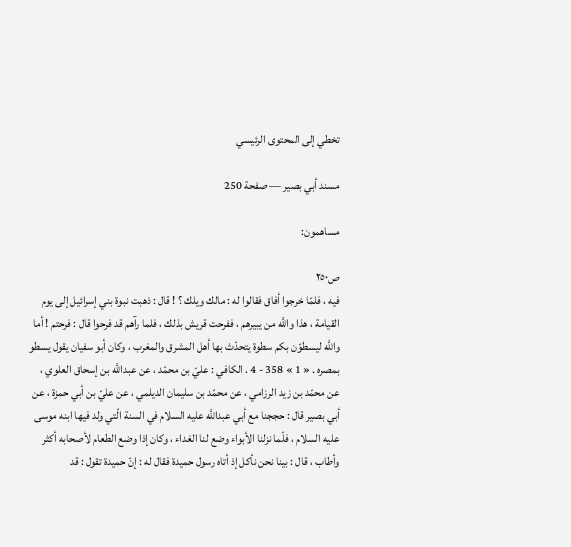تخطي إلى المحتوى الرئيسي

مسند أبي بصير — صفحة 250

مساهمون:

ص٢٥٠
فيه ، فلمّا خرجوا أفاق فقالوا له : مالك ويلك ؟ ! قال : ذهبت نبوة بني إسرائيل إلى يوم القيامة ، هذا واللَّه من يبيرهم ، ففرحت قريش بذلك ، فلما رآهم قد فرحوا قال : فرحتم ! أما واللَّه ليسطوّن بكم سطوة يتحدّث بها أهل المشرق والمغرب ، وكان أبو سفيان يقول يسطو بمصره . « 1 » 358 - 4 . الكافي : عليّ بن محمّد ، عن عبداللَّه بن إسحاق العلوي ، عن محمّد بن زيد الرزامي ، عن محمّد بن سليمان الديلمي ، عن عليّ بن أبي حمزة ، عن أبي بصير قال : حججنا مع أبي عبداللَّه عليه السلام في السنة الّتي ولد فيها ابنه موسى عليه السلام ، فلّما نزلنا الأبواء وضع لنا الغداء ، وكان إذا وضع الطعام لأصحابه أكثر وأطاب ، قال : بينا نحن نأكل إذ أتاه رسول حميدة فقال له : إنّ حميدة تقول : قد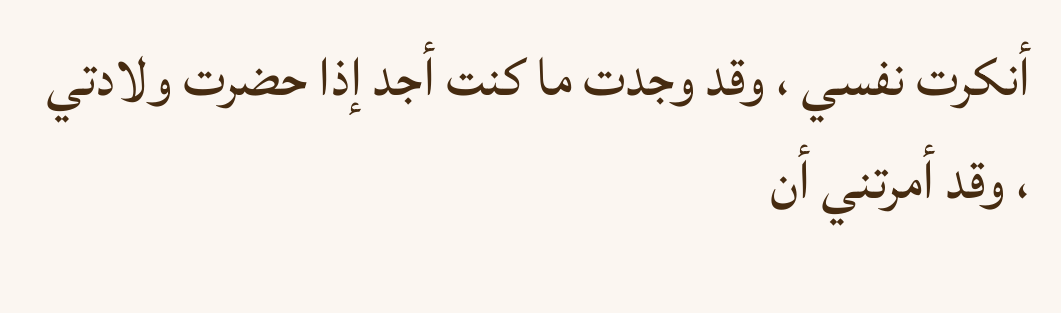أنكرت نفسي ، وقد وجدت ما كنت أجد إذا حضرت ولادتي ، وقد أمرتني أن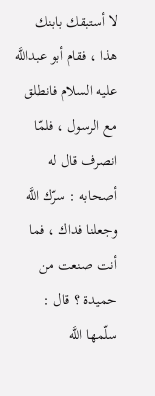لا أستبقك بابنك هذا ، فقام أبو عبداللَّه عليه السلام فانطلق مع الرسول ، فلمّا انصرف قال له أصحابه : سرّك اللَّه وجعلنا فداك ، فما أنت صنعت من حميدة ؟ قال : سلّمها اللَّه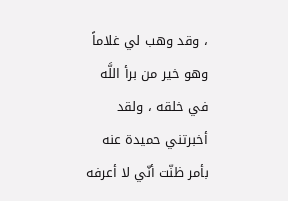، وقد وهب لي غلاماً وهو خير من برأ اللَّه في خلقه ، ولقد أخبرتني حميدة عنه بأمر ظنّت أنّي لا أعرفه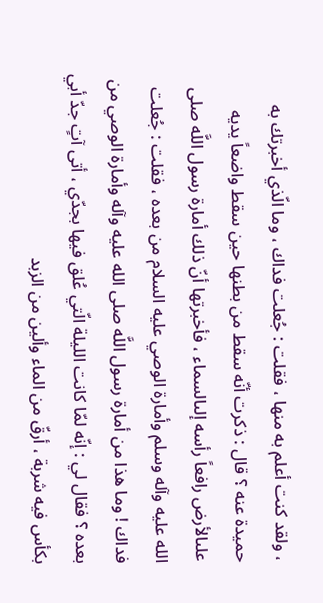، ولقد كنت أعلم به منها ، فقلت : جُعلت فداك ، وما الّذي أخبرتك به حميدة عنه ؟ قال : ذكرت أنّه سقط من بطنها حين سقط واضعاً يديه علىالأرض رافعاً رأسه إلىالسماء ، فأخبرتها أنّ ذلك أمارة رسول اللَّه صلى الله عليه وآله وسلم وأمارة الوصي عليه السلام من بعده ، فقلت : جُعلت فداك ! وما هذا من أمارة رسول اللَّه صلى الله عليه وآله وأمارة الوصي من بعده ؟ فقال لي : إنّه لمّا كانت الليلة الّتي عُلق فيها بجدّي ، أتى آتٍ جدّ أبي بكأس فيه شربة ، أرقّ من الماء وألين من الزبد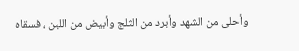وأحلى من الشهد وأبرد من الثلج وأبيض من اللبن ، فسقاه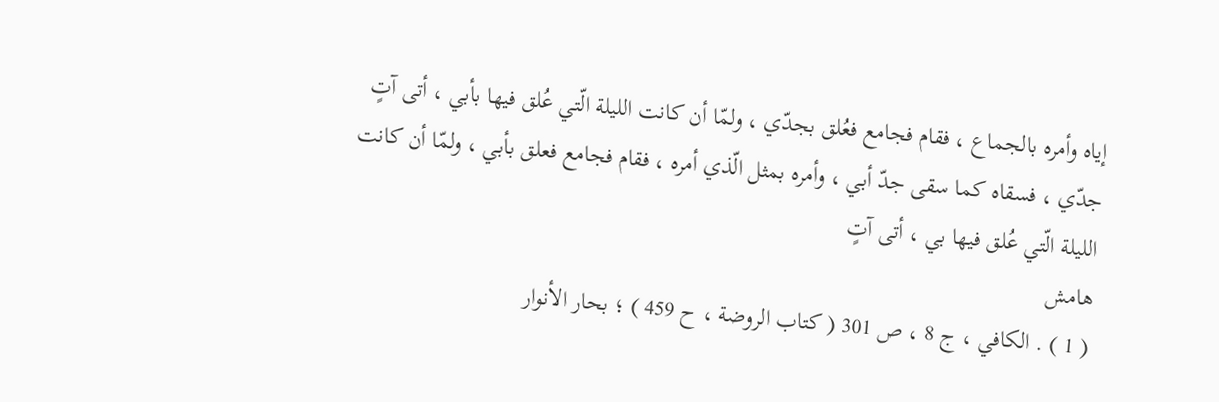إياه وأمره بالجماع ، فقام فجامع فعُلق بجدّي ، ولمّا أن كانت الليلة الّتي عُلق فيها بأبي ، أتى آتٍ جدّي ، فسقاه كما سقى جدّ أبي ، وأمره بمثل الّذي أمره ، فقام فجامع فعلق بأبي ، ولمّا أن كانت الليلة الّتي عُلق فيها بي ، أتى آتٍ
هامش
( 1 ) . الكافي ، ج 8 ، ص 301 ( كتاب الروضة ، ح 459 ) ؛ بحار الأنوار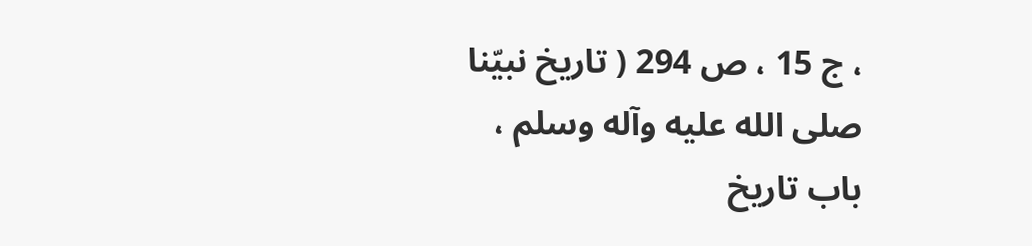، ج 15 ، ص 294 ( تاريخ نبيّنا صلى الله عليه وآله وسلم ، باب تاريخ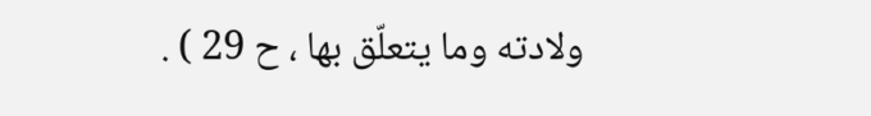ولادته وما يتعلّق بها ، ح 29 ) .